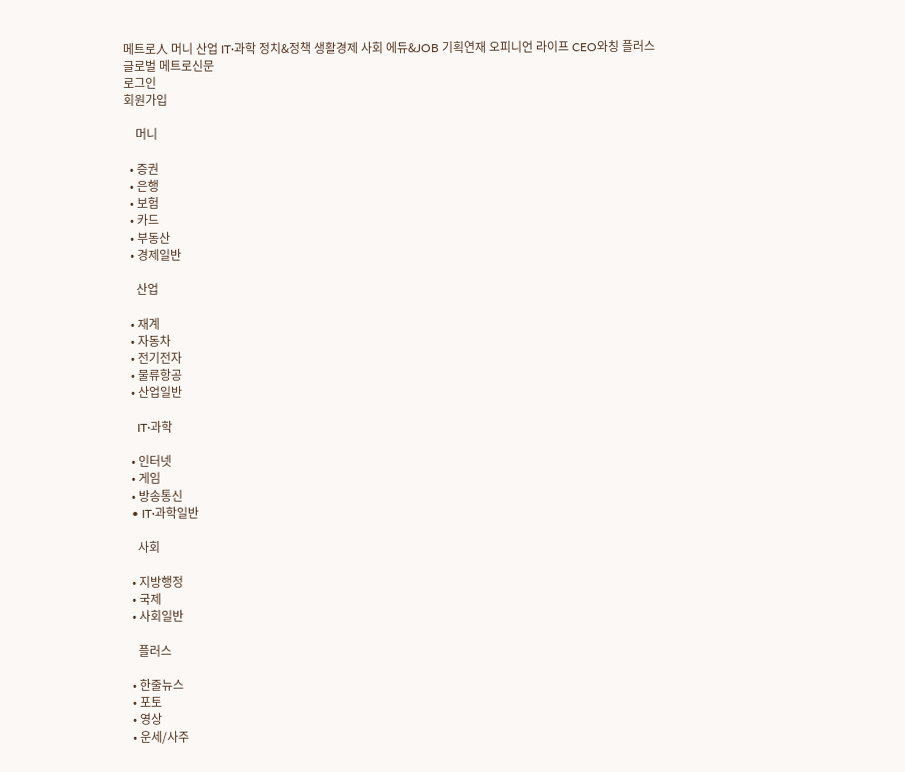메트로人 머니 산업 IT·과학 정치&정책 생활경제 사회 에듀&JOB 기획연재 오피니언 라이프 CEO와칭 플러스
글로벌 메트로신문
로그인
회원가입

    머니

  • 증권
  • 은행
  • 보험
  • 카드
  • 부동산
  • 경제일반

    산업

  • 재계
  • 자동차
  • 전기전자
  • 물류항공
  • 산업일반

    IT·과학

  • 인터넷
  • 게임
  • 방송통신
  • IT·과학일반

    사회

  • 지방행정
  • 국제
  • 사회일반

    플러스

  • 한줄뉴스
  • 포토
  • 영상
  • 운세/사주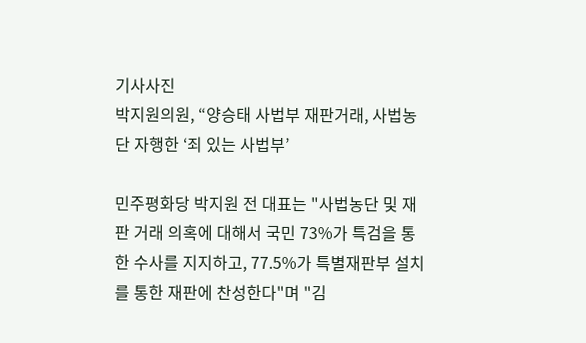기사사진
박지원의원, “양승태 사법부 재판거래, 사법농단 자행한 ‘죄 있는 사법부’

민주평화당 박지원 전 대표는 "사법농단 및 재판 거래 의혹에 대해서 국민 73%가 특검을 통한 수사를 지지하고, 77.5%가 특별재판부 설치를 통한 재판에 찬성한다"며 "김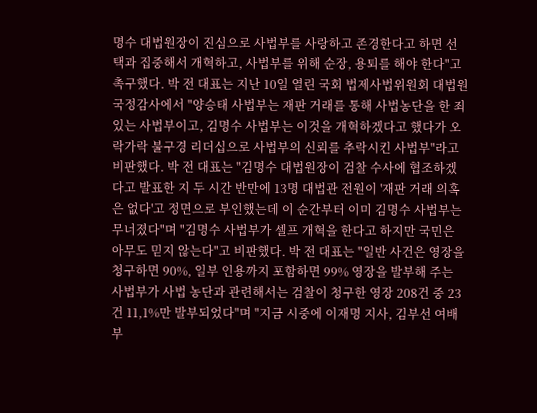명수 대법원장이 진심으로 사법부를 사랑하고 존경한다고 하면 선택과 집중해서 개혁하고, 사법부를 위해 순장, 용퇴를 해야 한다"고 촉구했다. 박 전 대표는 지난 10일 열린 국회 법제사법위원회 대법원 국정감사에서 "양승태 사법부는 재판 거래를 통해 사법농단을 한 죄 있는 사법부이고, 김명수 사법부는 이것을 개혁하겠다고 했다가 오락가락 불구경 리더십으로 사법부의 신뢰를 추락시킨 사법부"라고 비판했다. 박 전 대표는 "김명수 대법원장이 검찰 수사에 협조하겠다고 발표한 지 두 시간 반만에 13명 대법관 전원이 '재판 거래 의혹은 없다'고 정면으로 부인했는데 이 순간부터 이미 김명수 사법부는 무너졌다"며 "김명수 사법부가 셀프 개혁을 한다고 하지만 국민은 아무도 믿지 않는다"고 비판했다. 박 전 대표는 "일반 사건은 영장을 청구하면 90%, 일부 인용까지 포함하면 99% 영장을 발부해 주는 사법부가 사법 농단과 관련해서는 검찰이 청구한 영장 208건 중 23건 11,1%만 발부되었다"며 "지금 시중에 이재명 지사, 김부선 여배부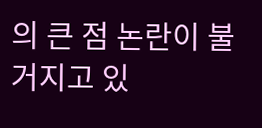의 큰 점 논란이 불거지고 있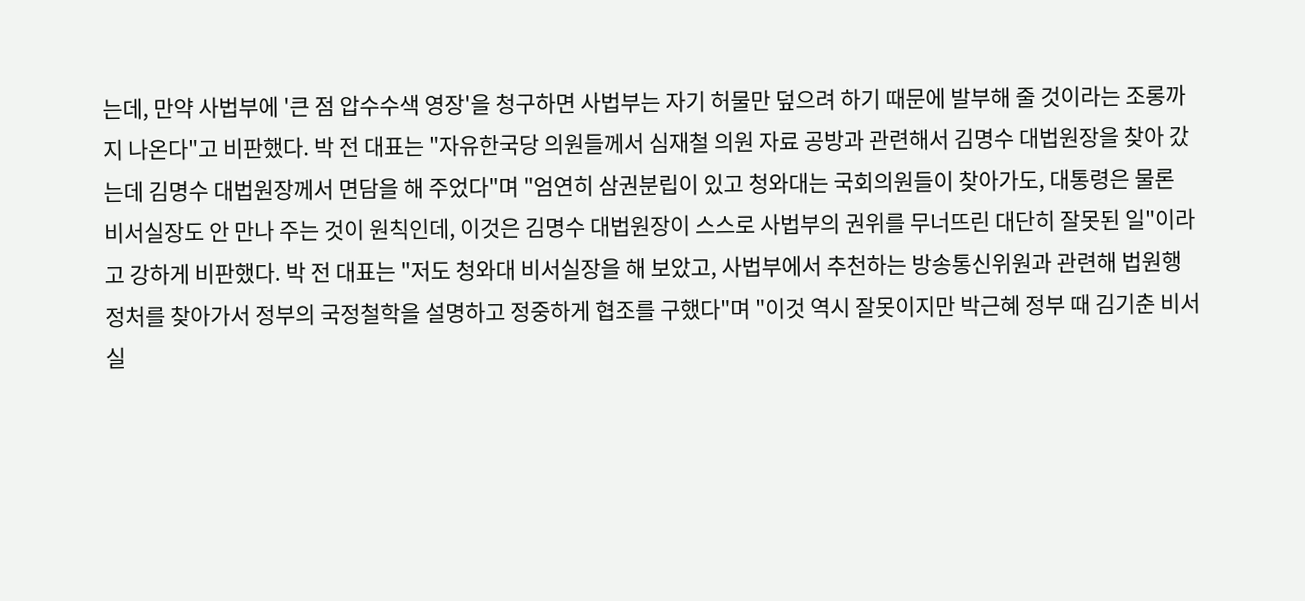는데, 만약 사법부에 '큰 점 압수수색 영장'을 청구하면 사법부는 자기 허물만 덮으려 하기 때문에 발부해 줄 것이라는 조롱까지 나온다"고 비판했다. 박 전 대표는 "자유한국당 의원들께서 심재철 의원 자료 공방과 관련해서 김명수 대법원장을 찾아 갔는데 김명수 대법원장께서 면담을 해 주었다"며 "엄연히 삼권분립이 있고 청와대는 국회의원들이 찾아가도, 대통령은 물론 비서실장도 안 만나 주는 것이 원칙인데, 이것은 김명수 대법원장이 스스로 사법부의 권위를 무너뜨린 대단히 잘못된 일"이라고 강하게 비판했다. 박 전 대표는 "저도 청와대 비서실장을 해 보았고, 사법부에서 추천하는 방송통신위원과 관련해 법원행정처를 찾아가서 정부의 국정철학을 설명하고 정중하게 협조를 구했다"며 "이것 역시 잘못이지만 박근혜 정부 때 김기춘 비서실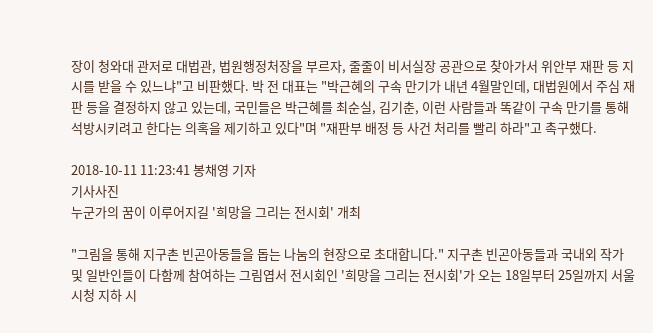장이 청와대 관저로 대법관, 법원행정처장을 부르자, 줄줄이 비서실장 공관으로 찾아가서 위안부 재판 등 지시를 받을 수 있느냐"고 비판했다. 박 전 대표는 "박근혜의 구속 만기가 내년 4월말인데, 대법원에서 주심 재판 등을 결정하지 않고 있는데, 국민들은 박근혜를 최순실, 김기춘, 이런 사람들과 똑같이 구속 만기를 통해 석방시키려고 한다는 의혹을 제기하고 있다"며 "재판부 배정 등 사건 처리를 빨리 하라"고 촉구했다.

2018-10-11 11:23:41 봉채영 기자
기사사진
누군가의 꿈이 이루어지길 '희망을 그리는 전시회' 개최

"그림을 통해 지구촌 빈곤아동들을 돕는 나눔의 현장으로 초대합니다." 지구촌 빈곤아동들과 국내외 작가 및 일반인들이 다함께 참여하는 그림엽서 전시회인 '희망을 그리는 전시회'가 오는 18일부터 25일까지 서울시청 지하 시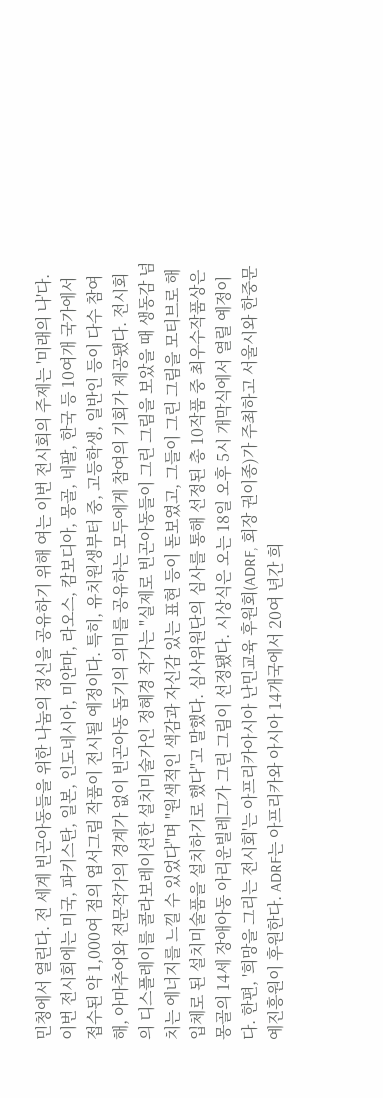민청에서 열린다. 전 세계 빈곤아동들을 위한 나눔의 정신을 공유하기 위해 여는 이번 전시회의 주제는 '미래의 나'다. 이번 전시회에는 미국, 파키스탄, 일본, 인도네시아, 미얀마, 라오스, 캄보디아, 몽골, 네팔, 한국 등 10여개 국가에서 접수된 약 1,000여 점의 엽서그림 작품이 전시될 예정이다. 특히, 유치원생부터 중, 고등학생, 일반인 등이 다수 참여해, 아마추어와 전문작가의 경계가 없이 빈곤아동 돕기의 의미를 공유하는 모두에게 참여의 기회가 제공됐다. 전시회의 디스플레이를 콜라보레이션한 설치미술가인 정혜경 작가는 "실제로 빈곤아동들이 그린 그림을 보았을 때 생동감 넘치는 에너지를 느낄 수 있었다"며 "원색적인 색감과 자신감 있는 표현 등이 돋보였고, 그들이 그린 그림을 모티브로 해 입체로 된 설치미술품을 설치하기로 했다"고 말했다. 심사위원단의 심사를 통해 선정된 총 10작품 중 최우수작품상은 몽골의 14세 장애아동 아리운빌레그가 그린 그림이 선정됐다. 시상식은 오는 18일 오후 5시 개막식에서 열릴 예정이다. 한편, '희망을 그리는 전시회'는 아프리카아시아 난민교육 후원회(ADRF, 회장 권이종)가 주최하고 서울시와 한중문예진흥원이 후원한다. ADRF는 아프리카와 아시아 14개국에서 20여 년간 희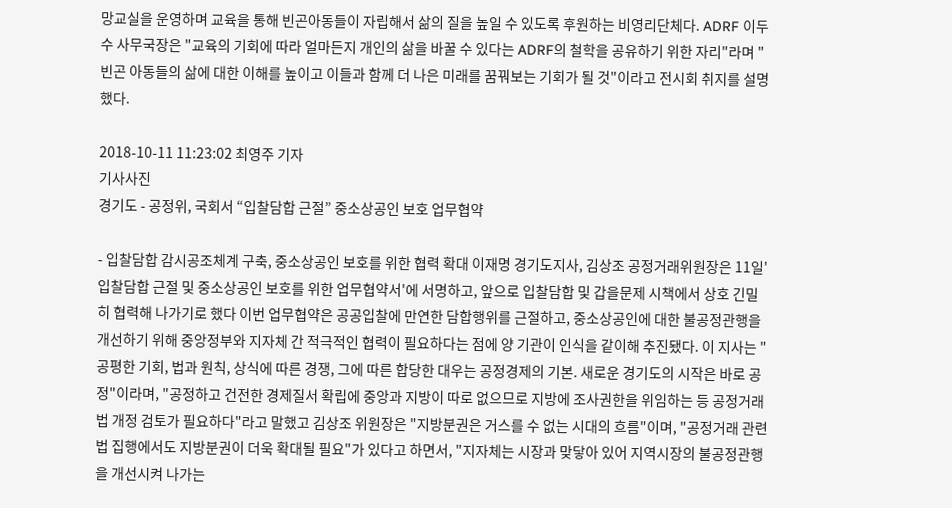망교실을 운영하며 교육을 통해 빈곤아동들이 자립해서 삶의 질을 높일 수 있도록 후원하는 비영리단체다. ADRF 이두수 사무국장은 "교육의 기회에 따라 얼마든지 개인의 삶을 바꿀 수 있다는 ADRF의 철학을 공유하기 위한 자리"라며 "빈곤 아동들의 삶에 대한 이해를 높이고 이들과 함께 더 나은 미래를 꿈꿔보는 기회가 될 것"이라고 전시회 취지를 설명했다.

2018-10-11 11:23:02 최영주 기자
기사사진
경기도 - 공정위, 국회서 “입찰담합 근절” 중소상공인 보호 업무협약

- 입찰담합 감시공조체계 구축, 중소상공인 보호를 위한 협력 확대 이재명 경기도지사, 김상조 공정거래위원장은 11일'입찰담합 근절 및 중소상공인 보호를 위한 업무협약서'에 서명하고, 앞으로 입찰담합 및 갑을문제 시책에서 상호 긴밀히 협력해 나가기로 했다 이번 업무협약은 공공입찰에 만연한 담합행위를 근절하고, 중소상공인에 대한 불공정관행을 개선하기 위해 중앙정부와 지자체 간 적극적인 협력이 필요하다는 점에 양 기관이 인식을 같이해 추진됐다. 이 지사는 "공평한 기회, 법과 원칙, 상식에 따른 경쟁, 그에 따른 합당한 대우는 공정경제의 기본. 새로운 경기도의 시작은 바로 공정"이라며, "공정하고 건전한 경제질서 확립에 중앙과 지방이 따로 없으므로 지방에 조사권한을 위임하는 등 공정거래법 개정 검토가 필요하다"라고 말했고 김상조 위원장은 "지방분권은 거스를 수 없는 시대의 흐름"이며, "공정거래 관련법 집행에서도 지방분권이 더욱 확대될 필요"가 있다고 하면서, "지자체는 시장과 맞닿아 있어 지역시장의 불공정관행을 개선시켜 나가는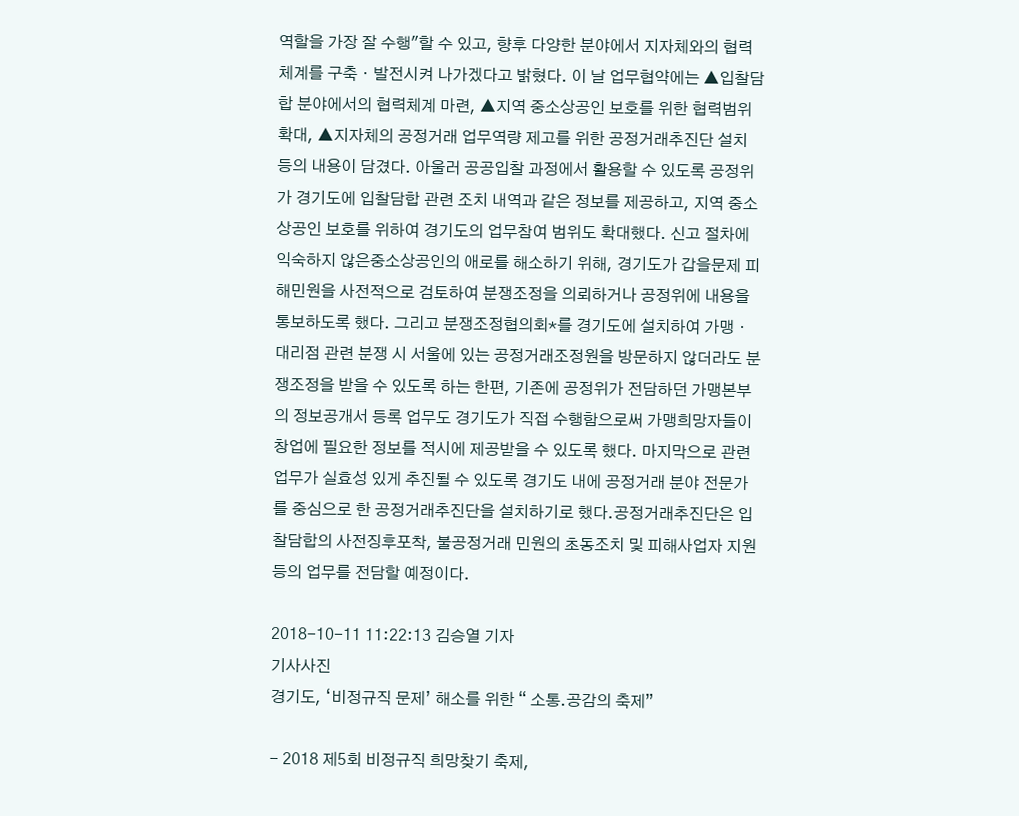역할을 가장 잘 수행"할 수 있고, 향후 다양한 분야에서 지자체와의 협력체계를 구축ㆍ발전시켜 나가겠다고 밝혔다. 이 날 업무협약에는 ▲입찰담합 분야에서의 협력체계 마련, ▲지역 중소상공인 보호를 위한 협력범위 확대, ▲지자체의 공정거래 업무역량 제고를 위한 공정거래추진단 설치 등의 내용이 담겼다. 아울러 공공입찰 과정에서 활용할 수 있도록 공정위가 경기도에 입찰담합 관련 조치 내역과 같은 정보를 제공하고, 지역 중소상공인 보호를 위하여 경기도의 업무참여 범위도 확대했다. 신고 절차에 익숙하지 않은중소상공인의 애로를 해소하기 위해, 경기도가 갑을문제 피해민원을 사전적으로 검토하여 분쟁조정을 의뢰하거나 공정위에 내용을 통보하도록 했다. 그리고 분쟁조정협의회*를 경기도에 설치하여 가맹ㆍ대리점 관련 분쟁 시 서울에 있는 공정거래조정원을 방문하지 않더라도 분쟁조정을 받을 수 있도록 하는 한편, 기존에 공정위가 전담하던 가맹본부의 정보공개서 등록 업무도 경기도가 직접 수행함으로써 가맹희망자들이 창업에 필요한 정보를 적시에 제공받을 수 있도록 했다. 마지막으로 관련 업무가 실효성 있게 추진될 수 있도록 경기도 내에 공정거래 분야 전문가를 중심으로 한 공정거래추진단을 설치하기로 했다.공정거래추진단은 입찰담합의 사전징후포착, 불공정거래 민원의 초동조치 및 피해사업자 지원 등의 업무를 전담할 예정이다.

2018-10-11 11:22:13 김승열 기자
기사사진
경기도, ‘비정규직 문제’ 해소를 위한 “ 소통.공감의 축제”

- 2018 제5회 비정규직 희망찾기 축제,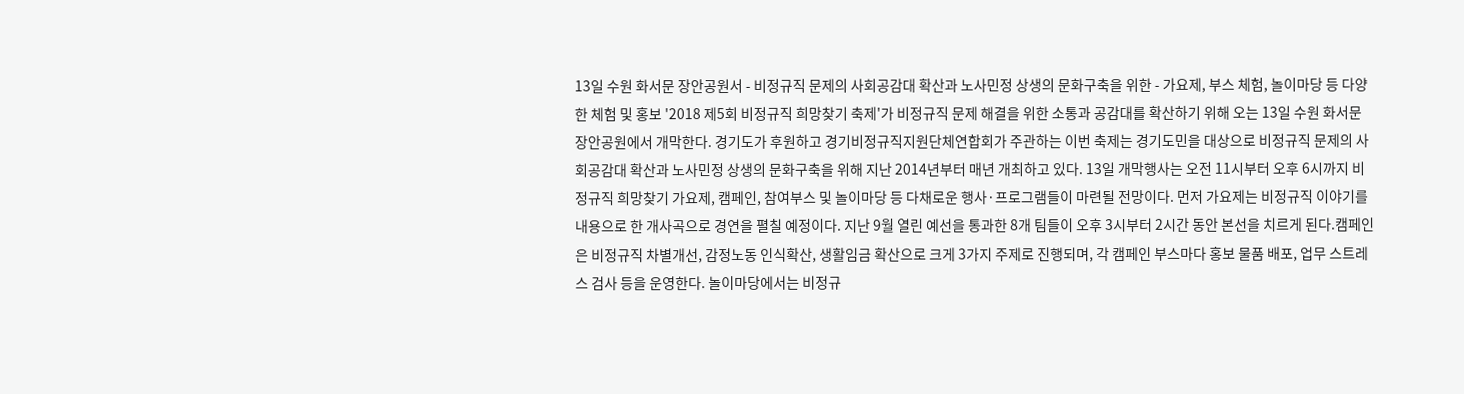13일 수원 화서문 장안공원서 - 비정규직 문제의 사회공감대 확산과 노사민정 상생의 문화구축을 위한 - 가요제, 부스 체험, 놀이마당 등 다양한 체험 및 홍보 '2018 제5회 비정규직 희망찾기 축제'가 비정규직 문제 해결을 위한 소통과 공감대를 확산하기 위해 오는 13일 수원 화서문 장안공원에서 개막한다. 경기도가 후원하고 경기비정규직지원단체연합회가 주관하는 이번 축제는 경기도민을 대상으로 비정규직 문제의 사회공감대 확산과 노사민정 상생의 문화구축을 위해 지난 2014년부터 매년 개최하고 있다. 13일 개막행사는 오전 11시부터 오후 6시까지 비정규직 희망찾기 가요제, 캠페인, 참여부스 및 놀이마당 등 다채로운 행사·프로그램들이 마련될 전망이다. 먼저 가요제는 비정규직 이야기를 내용으로 한 개사곡으로 경연을 펼칠 예정이다. 지난 9월 열린 예선을 통과한 8개 팀들이 오후 3시부터 2시간 동안 본선을 치르게 된다.캠페인은 비정규직 차별개선, 감정노동 인식확산, 생활임금 확산으로 크게 3가지 주제로 진행되며, 각 캠페인 부스마다 홍보 물품 배포, 업무 스트레스 검사 등을 운영한다. 놀이마당에서는 비정규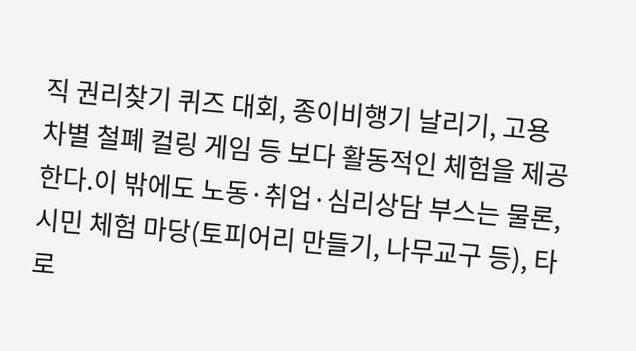직 권리찾기 퀴즈 대회, 종이비행기 날리기, 고용차별 철폐 컬링 게임 등 보다 활동적인 체험을 제공한다.이 밖에도 노동·취업·심리상담 부스는 물론, 시민 체험 마당(토피어리 만들기, 나무교구 등), 타로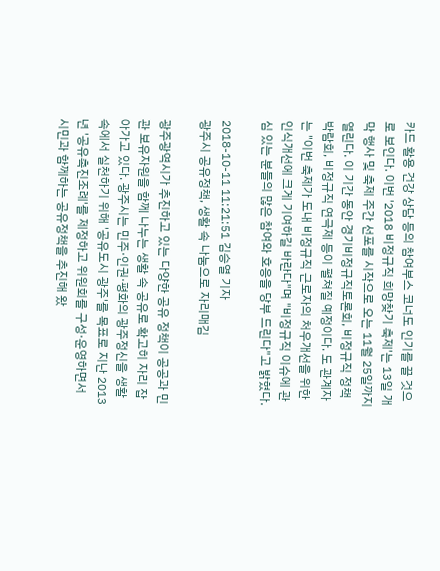카드 활용 건강 상담 등의 참여부스 코너도 인기를 끌 것으로 보인다. 이번 '2018 비정규직 희망찾기 축제'는 13일 개막 행사 및 축제 주간 선포를 시작으로 오는 11월 25일까지 열린다. 이 기간 동안 경기비정규직토론회, 비정규직 정책 박람회, 비정규직 연극제 등이 펼쳐질 예정이다. 도 관계자는 "이번 축제가 도내 비정규직 근로자의 처우개선을 위한 인식개선에 크게 기여하길 바란다"며 "비정규직 이슈에 관심 있는 분들의 많은 참여와 호응을 당부 드린다"고 밝혔다.

2018-10-11 11:21:51 김승열 기자
광주시 공유정책, 생활 속 나눔으로 자리매김

광주광역시가 추진하고 있는 다양한 공유 정책이 공공과 민관 보유자원을 함께 나누는 생활 속 공유로 확고히 자리 잡아가고 있다. 광주시는 민주·인권·평화의 광주정신을 생활 속에서 실천하기 위해 '공유도시 광주'를 목표로 지난 2013년 '공유촉진조례'를 제정하고 위원회를 구성·운영하면서 시민과 함께하는 공유정책을 추진해 왔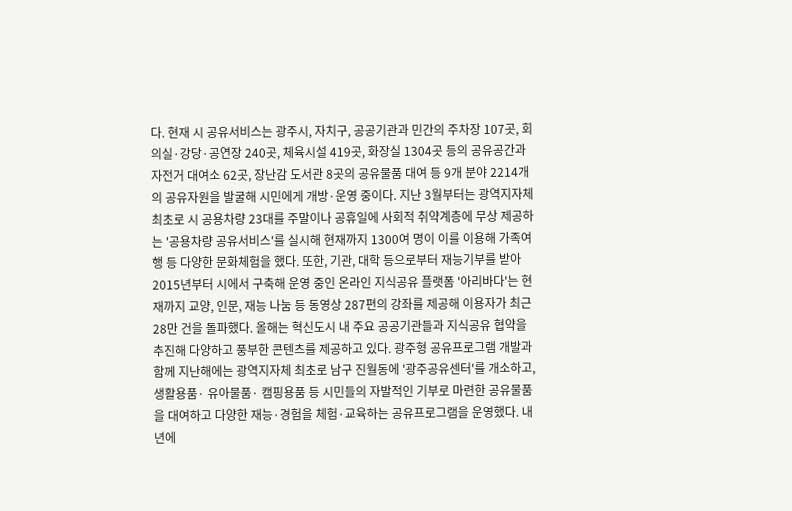다. 현재 시 공유서비스는 광주시, 자치구, 공공기관과 민간의 주차장 107곳, 회의실·강당·공연장 240곳, 체육시설 419곳, 화장실 1304곳 등의 공유공간과 자전거 대여소 62곳, 장난감 도서관 8곳의 공유물품 대여 등 9개 분야 2214개의 공유자원을 발굴해 시민에게 개방·운영 중이다. 지난 3월부터는 광역지자체 최초로 시 공용차량 23대를 주말이나 공휴일에 사회적 취약계층에 무상 제공하는 '공용차량 공유서비스'를 실시해 현재까지 1300여 명이 이를 이용해 가족여행 등 다양한 문화체험을 했다. 또한, 기관, 대학 등으로부터 재능기부를 받아 2015년부터 시에서 구축해 운영 중인 온라인 지식공유 플랫폼 '아리바다'는 현재까지 교양, 인문, 재능 나눔 등 동영상 287편의 강좌를 제공해 이용자가 최근 28만 건을 돌파했다. 올해는 혁신도시 내 주요 공공기관들과 지식공유 협약을 추진해 다양하고 풍부한 콘텐츠를 제공하고 있다. 광주형 공유프로그램 개발과 함께 지난해에는 광역지자체 최초로 남구 진월동에 '광주공유센터'를 개소하고, 생활용품· 유아물품· 캠핑용품 등 시민들의 자발적인 기부로 마련한 공유물품을 대여하고 다양한 재능·경험을 체험·교육하는 공유프로그램을 운영했다. 내년에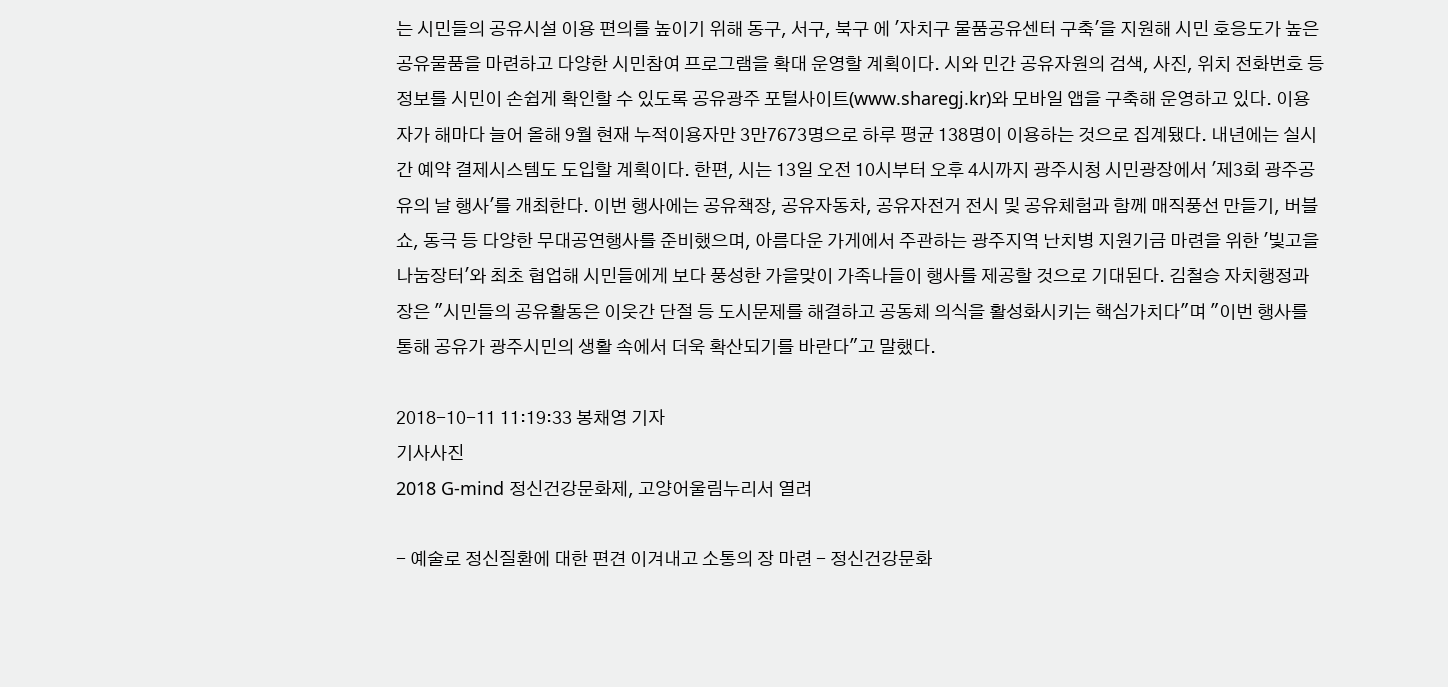는 시민들의 공유시설 이용 편의를 높이기 위해 동구, 서구, 북구 에 '자치구 물품공유센터 구축'을 지원해 시민 호응도가 높은 공유물품을 마련하고 다양한 시민참여 프로그램을 확대 운영할 계획이다. 시와 민간 공유자원의 검색, 사진, 위치 전화번호 등 정보를 시민이 손쉽게 확인할 수 있도록 공유광주 포털사이트(www.sharegj.kr)와 모바일 앱을 구축해 운영하고 있다. 이용자가 해마다 늘어 올해 9월 현재 누적이용자만 3만7673명으로 하루 평균 138명이 이용하는 것으로 집계됐다. 내년에는 실시간 예약 결제시스템도 도입할 계획이다. 한편, 시는 13일 오전 10시부터 오후 4시까지 광주시청 시민광장에서 '제3회 광주공유의 날 행사'를 개최한다. 이번 행사에는 공유책장, 공유자동차, 공유자전거 전시 및 공유체험과 함께 매직풍선 만들기, 버블쇼, 동극 등 다양한 무대공연행사를 준비했으며, 아름다운 가게에서 주관하는 광주지역 난치병 지원기금 마련을 위한 '빛고을 나눔장터'와 최초 협업해 시민들에게 보다 풍성한 가을맞이 가족나들이 행사를 제공할 것으로 기대된다. 김철승 자치행정과장은 "시민들의 공유활동은 이웃간 단절 등 도시문제를 해결하고 공동체 의식을 활성화시키는 핵심가치다"며 "이번 행사를 통해 공유가 광주시민의 생활 속에서 더욱 확산되기를 바란다"고 말했다.

2018-10-11 11:19:33 봉채영 기자
기사사진
2018 G-mind 정신건강문화제, 고양어울림누리서 열려

- 예술로 정신질환에 대한 편견 이겨내고 소통의 장 마련 - 정신건강문화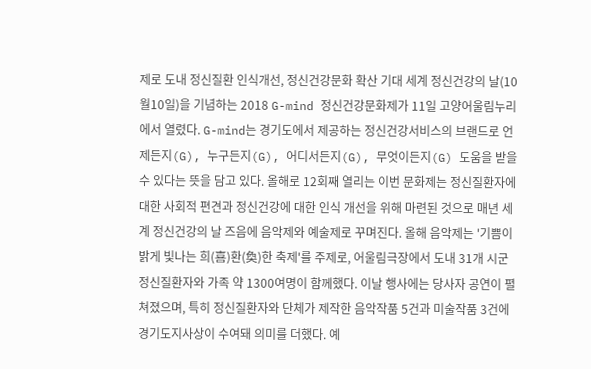제로 도내 정신질환 인식개선, 정신건강문화 확산 기대 세계 정신건강의 날(10월10일)을 기념하는 2018 G-mind 정신건강문화제가 11일 고양어울림누리에서 열렸다. G-mind는 경기도에서 제공하는 정신건강서비스의 브랜드로 언제든지(G), 누구든지(G), 어디서든지(G), 무엇이든지(G) 도움을 받을 수 있다는 뜻을 담고 있다. 올해로 12회째 열리는 이번 문화제는 정신질환자에 대한 사회적 편견과 정신건강에 대한 인식 개선을 위해 마련된 것으로 매년 세계 정신건강의 날 즈음에 음악제와 예술제로 꾸며진다. 올해 음악제는 '기쁨이 밝게 빛나는 희(喜)환(奐)한 축제'를 주제로, 어울림극장에서 도내 31개 시군 정신질환자와 가족 약 1300여명이 함께했다. 이날 행사에는 당사자 공연이 펼쳐졌으며, 특히 정신질환자와 단체가 제작한 음악작품 5건과 미술작품 3건에 경기도지사상이 수여돼 의미를 더했다. 예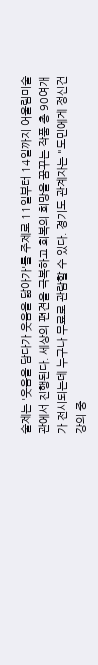술제는 '웃음을 담다가 웃음을 닮아가'를 주제로 11일부터 14일까지 어울림미술관에서 진행된다. 세상의 편견을 극복하고 회복의 희망을 꿈꾸는 작품 총 90여개가 전시되는데 누구나 무료로 관람할 수 있다. 경기도 관계자는 "도민에게 정신건강의 중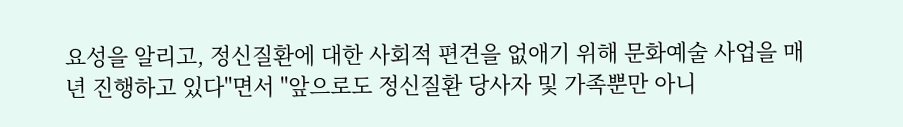요성을 알리고, 정신질환에 대한 사회적 편견을 없애기 위해 문화예술 사업을 매년 진행하고 있다"면서 "앞으로도 정신질환 당사자 및 가족뿐만 아니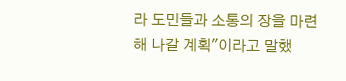라 도민들과 소통의 장을 마련해 나갈 계획"이라고 말했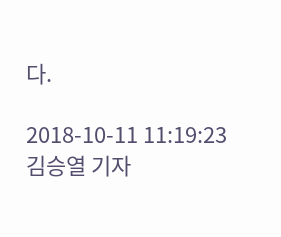다.

2018-10-11 11:19:23 김승열 기자